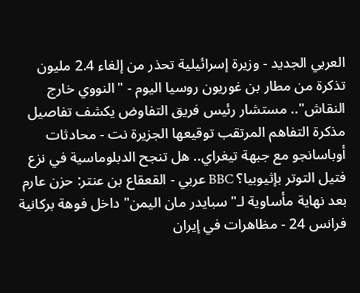العربي الجديد - وزيرة إسرائيلية تحذر من إلغاء 2.4 مليون تذكرة من مطار بن غوريون روسيا اليوم - "النووي خارج النقاش".. مستشار رئيس فريق التفاوض يكشف تفاصيل مذكرة التفاهم المرتقب توقيعها الجزيرة نت - محادثات أوباسانجو مع جبهة تيغراي.. هل تنجح الدبلوماسية في نزع فتيل التوتر بإثيوبيا؟ BBC عربي - القعقاع بن عنتر: حزن عارم بعد نهاية مأساوية لـ"سبايدر مان اليمن" داخل فوهة بركانية فرانس 24 - مظاهرات في إيران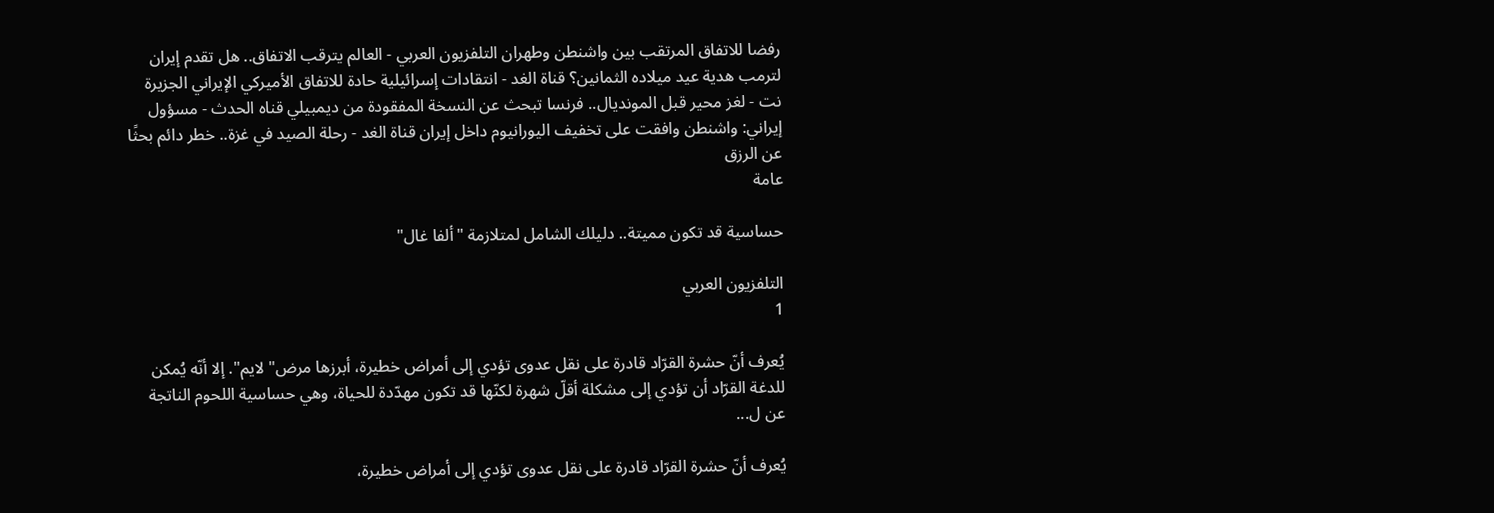رفضا للاتفاق المرتقب بين واشنطن وطهران التلفزيون العربي - العالم يترقب الاتفاق.. هل تقدم إيران لترمب هدية عيد ميلاده الثمانين؟ قناة الغد - انتقادات إسرائيلية حادة للاتفاق الأميركي الإيراني الجزيرة نت - لغز محير قبل المونديال.. فرنسا تبحث عن النسخة المفقودة من ديمبيلي قناه الحدث - مسؤول إيراني: واشنطن وافقت على تخفيف اليورانيوم داخل إيران قناة الغد - رحلة الصيد في غزة.. خطر دائم بحثًا عن الرزق
عامة

حساسية قد تكون مميتة.. دليلك الشامل لمتلازمة "ألفا غال"

التلفزيون العربي
1

يُعرف أنّ حشرة القرّاد قادرة على نقل عدوى تؤدي إلى أمراض خطيرة، أبرزها مرض" لايم". إلا أنّه يُمكن للدغة القرّاد أن تؤدي إلى مشكلة أقلّ شهرة لكنّها قد تكون مهدّدة للحياة، وهي حساسية اللحوم الناتجة عن ل...

يُعرف أنّ حشرة القرّاد قادرة على نقل عدوى تؤدي إلى أمراض خطيرة،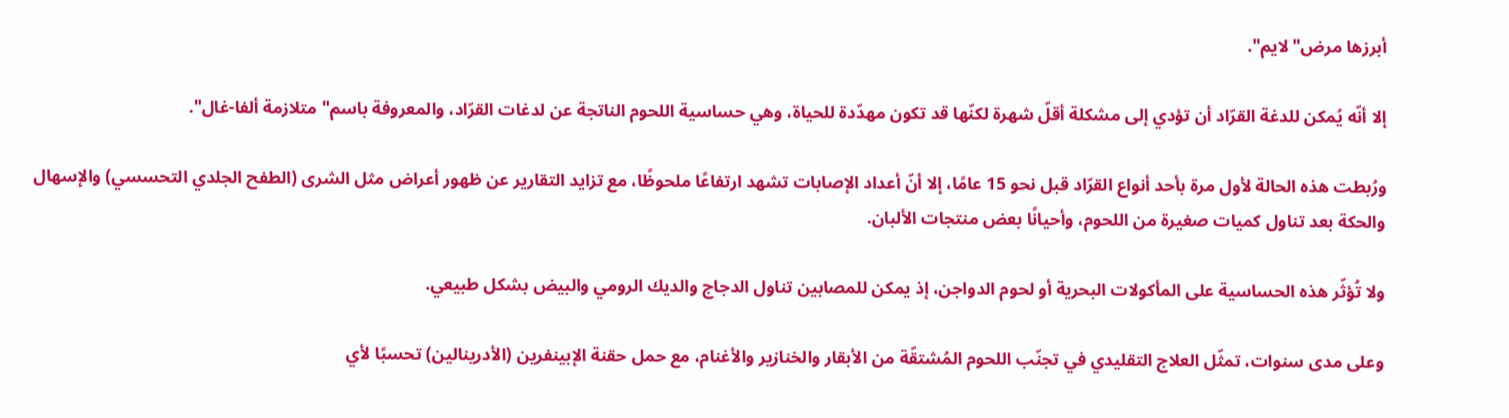أبرزها مرض" لايم".

إلا أنّه يُمكن للدغة القرّاد أن تؤدي إلى مشكلة أقلّ شهرة لكنّها قد تكون مهدّدة للحياة، وهي حساسية اللحوم الناتجة عن لدغات القرّاد، والمعروفة باسم" متلازمة ألفا-غال".

ورُبطت هذه الحالة لأول مرة بأحد أنواع القرّاد قبل نحو 15 عامًا، إلا أنّ أعداد الإصابات تشهد ارتفاعًا ملحوظًا، مع تزايد التقارير عن ظهور أعراض مثل الشرى (الطفح الجلدي التحسسي) والإسهال والحكة بعد تناول كميات صغيرة من اللحوم، وأحيانًا بعض منتجات الألبان.

ولا تُؤثّر هذه الحساسية على المأكولات البحرية أو لحوم الدواجن، إذ يمكن للمصابين تناول الدجاج والديك الرومي والبيض بشكل طبيعي.

وعلى مدى سنوات، تمثّل العلاج التقليدي في تجنّب اللحوم المُشتقّة من الأبقار والخنازير والأغنام، مع حمل حقنة الإبينفرين (الأدرينالين) تحسبًا لأي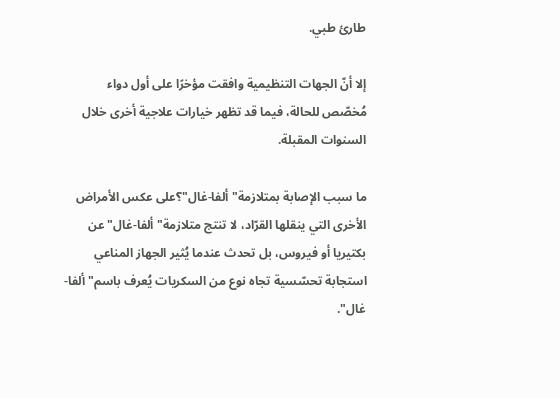طارئ طبي.

إلا أنّ الجهات التنظيمية وافقت مؤخرًا على أول دواء مُخصّص للحالة، فيما قد تظهر خيارات علاجية أخرى خلال السنوات المقبلة.

ما سبب الإصابة بمتلازمة" ألفا-غال"؟على عكس الأمراض الأخرى التي ينقلها القرّاد، لا تنتج متلازمة" ألفا-غال" عن بكتيريا أو فيروس، بل تحدث عندما يُثير الجهاز المناعي استجابة تحسّسية تجاه نوع من السكريات يُعرف باسم" ألفا-غال".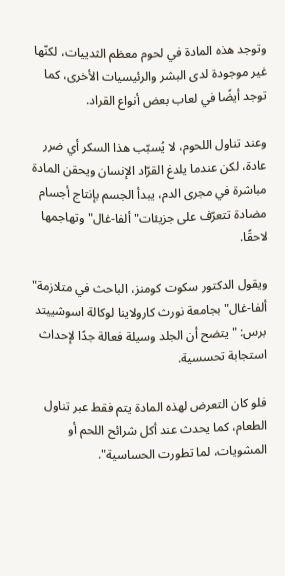وتوجد هذه المادة في لحوم معظم الثدييات، لكنّها غير موجودة لدى البشر والرئيسيات الأخرى، كما توجد أيضًا في لعاب بعض أنواع القراد.

وعند تناول اللحوم، لا يُسبّب هذا السكر أي ضرر عادة، لكن عندما يلدغ القرّاد الإنسان ويحقن المادة مباشرة في مجرى الدم، يبدأ الجسم بإنتاج أجسام مضادة تتعرّف على جزيئات" ألفا-غال" وتهاجمها لاحقًا.

ويقول الدكتور سكوت كومنز، الباحث في متلازمة" ألفا-غال" بجامعة نورث كارولاينا لوكالة اسوشييتد برس: " يتضح أن الجلد وسيلة فعالة جدًا لإحداث استجابة تحسسية.

فلو كان التعرض لهذه المادة يتم فقط عبر تناول الطعام، كما يحدث عند أكل شرائح اللحم أو المشويات، لما تطورت الحساسية".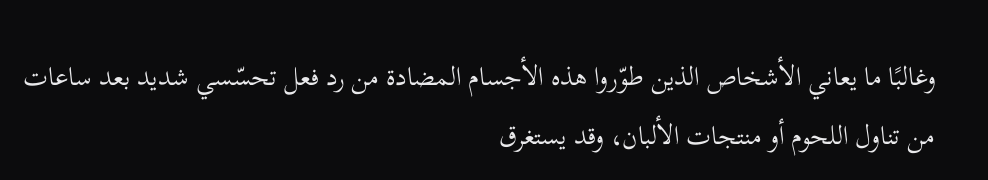وغالبًا ما يعاني الأشخاص الذين طوّروا هذه الأجسام المضادة من رد فعل تحسّسي شديد بعد ساعات من تناول اللحوم أو منتجات الألبان، وقد يستغرق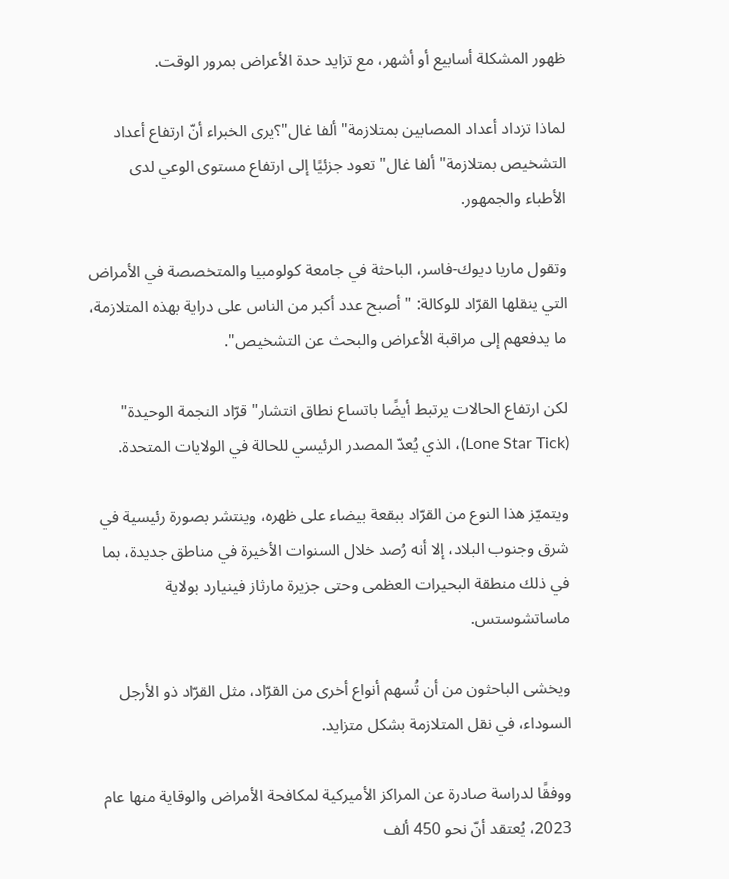ظهور المشكلة أسابيع أو أشهر، مع تزايد حدة الأعراض بمرور الوقت.

لماذا تزداد أعداد المصابين بمتلازمة" ألفا غال"؟يرى الخبراء أنّ ارتفاع أعداد التشخيص بمتلازمة" ألفا غال" تعود جزئيًا إلى ارتفاع مستوى الوعي لدى الأطباء والجمهور.

وتقول ماريا ديوك-فاسر، الباحثة في جامعة كولومبيا والمتخصصة في الأمراض التي ينقلها القرّاد للوكالة: " أصبح عدد أكبر من الناس على دراية بهذه المتلازمة، ما يدفعهم إلى مراقبة الأعراض والبحث عن التشخيص".

لكن ارتفاع الحالات يرتبط أيضًا باتساع نطاق انتشار" قرّاد النجمة الوحيدة" (Lone Star Tick)، الذي يُعدّ المصدر الرئيسي للحالة في الولايات المتحدة.

ويتميّز هذا النوع من القرّاد ببقعة بيضاء على ظهره، وينتشر بصورة رئيسية في شرق وجنوب البلاد، إلا أنه رُصد خلال السنوات الأخيرة في مناطق جديدة، بما في ذلك منطقة البحيرات العظمى وحتى جزيرة مارثاز فينيارد بولاية ماساتشوستس.

ويخشى الباحثون من أن تُسهم أنواع أخرى من القرّاد، مثل القرّاد ذو الأرجل السوداء، في نقل المتلازمة بشكل متزايد.

ووفقًا لدراسة صادرة عن المراكز الأميركية لمكافحة الأمراض والوقاية منها عام 2023، يُعتقد أنّ نحو 450 ألف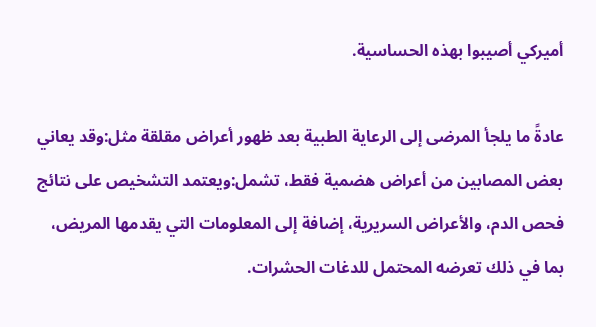أميركي أصيبوا بهذه الحساسية.

عادةً ما يلجأ المرضى إلى الرعاية الطبية بعد ظهور أعراض مقلقة مثل:وقد يعاني بعض المصابين من أعراض هضمية فقط، تشمل:ويعتمد التشخيص على نتائج فحص الدم، والأعراض السريرية، إضافة إلى المعلومات التي يقدمها المريض، بما في ذلك تعرضه المحتمل للدغات الحشرات.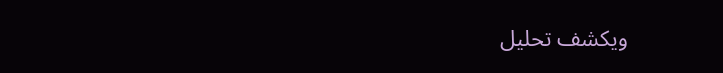ويكشف تحليل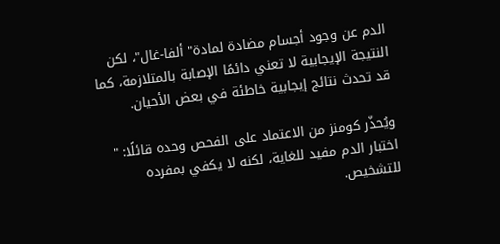الدم عن وجود أجسام مضادة لمادة" ألفا-غال"، لكن النتيجة الإيجابية لا تعني دائمًا الإصابة بالمتلازمة، كما قد تحدث نتائج إيجابية خاطئة في بعض الأحيان.

ويُحذّر كومنز من الاعتماد على الفحص وحده قائلًا: " اختبار الدم مفيد للغاية، لكنه لا يكفي بمفرده للتشخيص.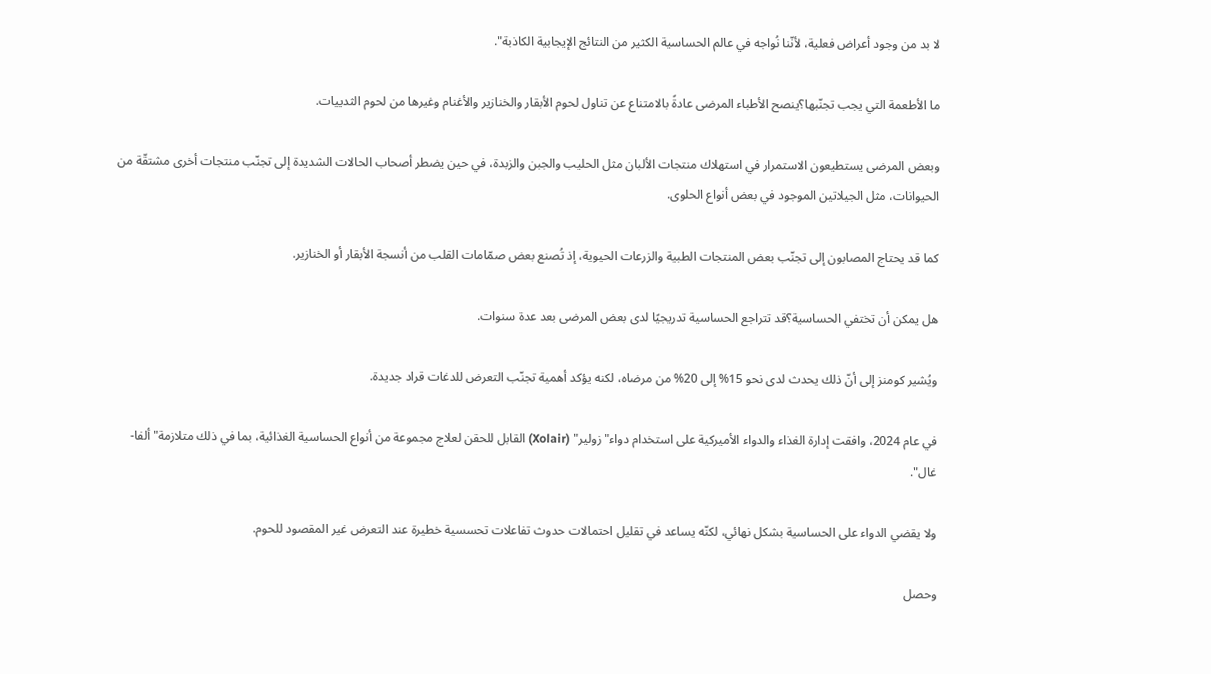لا بد من وجود أعراض فعلية، لأنّنا نُواجه في عالم الحساسية الكثير من النتائج الإيجابية الكاذبة".

ما الأطعمة التي يجب تجنّبها؟ينصح الأطباء المرضى عادةً بالامتناع عن تناول لحوم الأبقار والخنازير والأغنام وغيرها من لحوم الثدييات.

وبعض المرضى يستطيعون الاستمرار في استهلاك منتجات الألبان مثل الحليب والجبن والزبدة، في حين يضطر أصحاب الحالات الشديدة إلى تجنّب منتجات أخرى مشتقّة من الحيوانات، مثل الجيلاتين الموجود في بعض أنواع الحلوى.

كما قد يحتاج المصابون إلى تجنّب بعض المنتجات الطبية والزرعات الحيوية، إذ تُصنع بعض صمّامات القلب من أنسجة الأبقار أو الخنازير.

هل يمكن أن تختفي الحساسية؟قد تتراجع الحساسية تدريجيًا لدى بعض المرضى بعد عدة سنوات.

ويُشير كومنز إلى أنّ ذلك يحدث لدى نحو 15% إلى 20% من مرضاه، لكنه يؤكد أهمية تجنّب التعرض للدغات قراد جديدة.

في عام 2024، وافقت إدارة الغذاء والدواء الأميركية على استخدام دواء" زولير" (Xolair) القابل للحقن لعلاج مجموعة من أنواع الحساسية الغذائية، بما في ذلك متلازمة" ألفا-غال".

ولا يقضي الدواء على الحساسية بشكل نهائي، لكنّه يساعد في تقليل احتمالات حدوث تفاعلات تحسسية خطيرة عند التعرض غير المقصود للحوم.

وحصل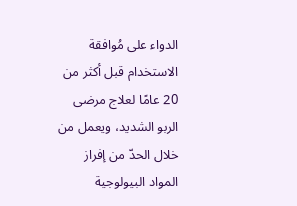الدواء على مُوافقة الاستخدام قبل أكثر من 20 عامًا لعلاج مرضى الربو الشديد، ويعمل من خلال الحدّ من إفراز المواد البيولوجية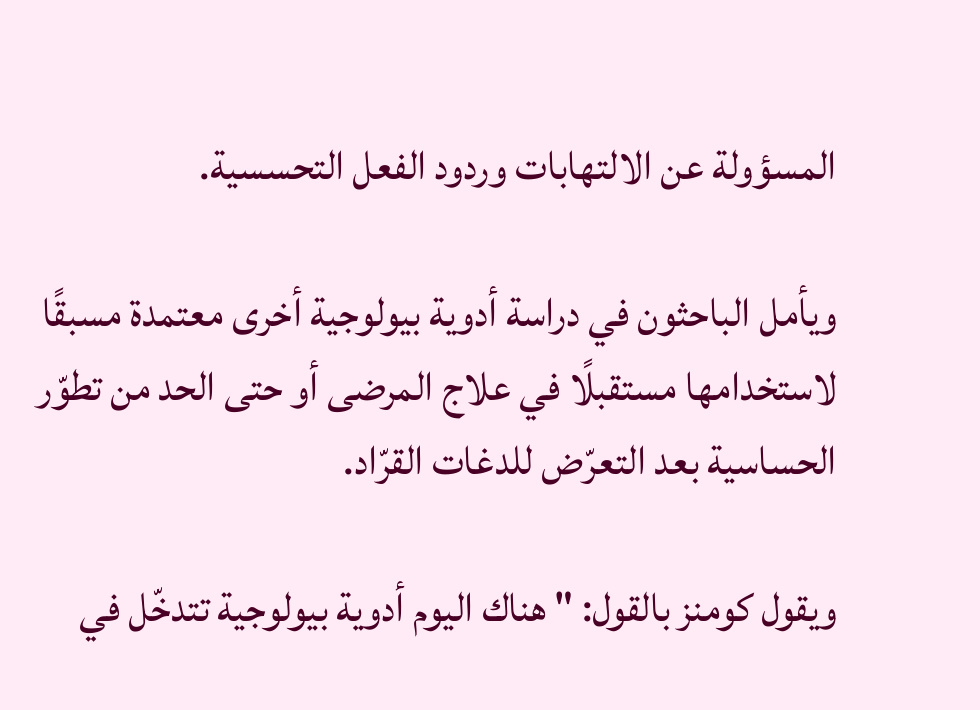المسؤولة عن الالتهابات وردود الفعل التحسسية.

ويأمل الباحثون في دراسة أدوية بيولوجية أخرى معتمدة مسبقًا لاستخدامها مستقبلًا في علاج المرضى أو حتى الحد من تطوّر الحساسية بعد التعرّض للدغات القرّاد.

ويقول كومنز بالقول: " هناك اليوم أدوية بيولوجية تتدخّل في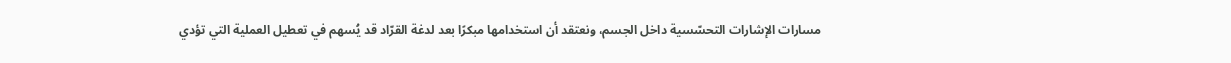مسارات الإشارات التحسّسية داخل الجسم، ونعتقد أن استخدامها مبكرًا بعد لدغة القرّاد قد يُسهم في تعطيل العملية التي تؤدي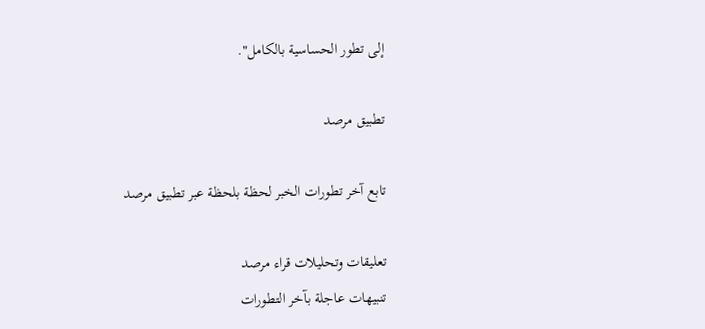إلى تطور الحساسية بالكامل".

تطبيق مرصد

تابع آخر تطورات الخبر لحظة بلحظة عبر تطبيق مرصد

تعليقات وتحليلات قراء مرصد
تنبيهات عاجلة بآخر التطورات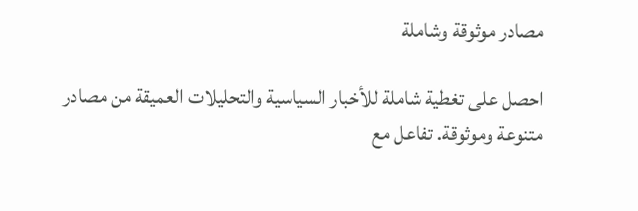مصادر موثوقة وشاملة

احصل على تغطية شاملة للأخبار السياسية والتحليلات العميقة من مصادر متنوعة وموثوقة. تفاعل مع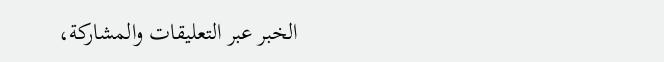الخبر عبر التعليقات والمشاركة،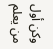وكن أول من يعلم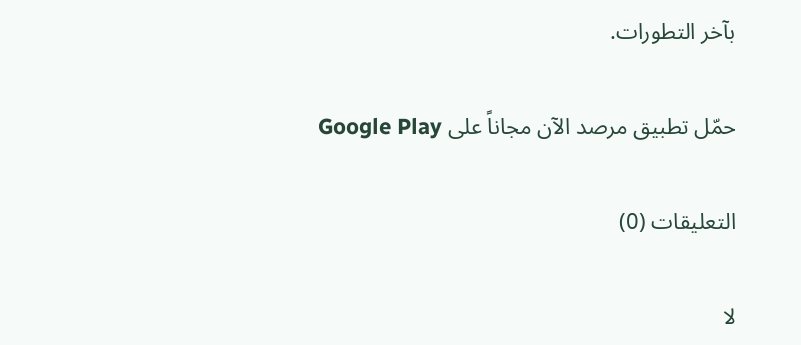بآخر التطورات.

حمّل تطبيق مرصد الآن مجاناً على Google Play

التعليقات (0)

لا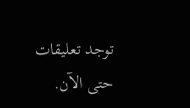توجد تعليقات حتى الآن.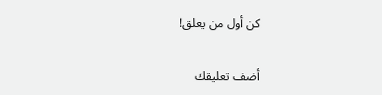كن أول من يعلق!

أضف تعليقك